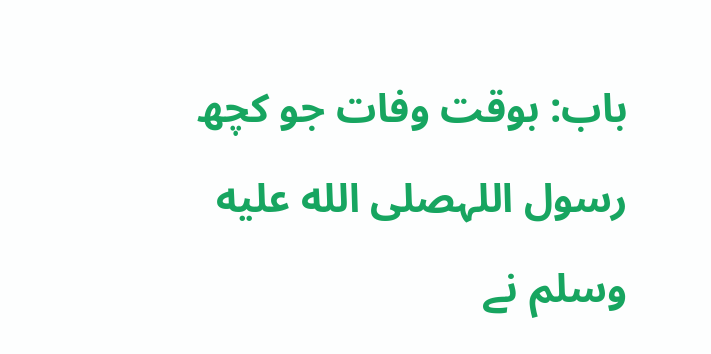باب: بوقت وفات جو کچھ رسول اللہصلى الله عليه وسلم نے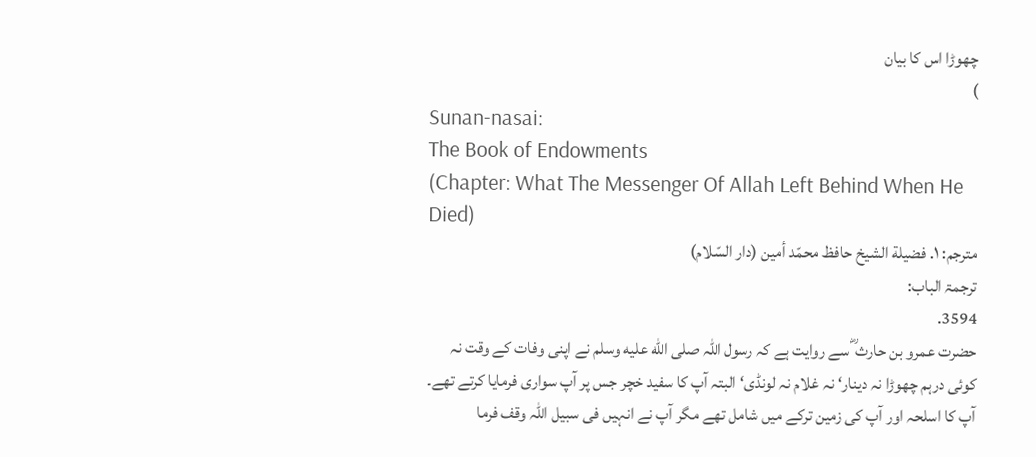چھوڑا اس کا بیان
)
Sunan-nasai:
The Book of Endowments
(Chapter: What The Messenger Of Allah Left Behind When He Died)
مترجم: ١. فضيلة الشيخ حافظ محمّد أمين (دار السّلام)
ترجمۃ الباب:
3594.
حضرت عمرو بن حارث ؓ سے روایت ہے کہ رسول اللہ صلى الله عليه وسلم نے اپنی وفات کے وقت نہ کوئی درہم چھوڑا نہ دینار‘ نہ غلام نہ لونڈی‘ البتہ آپ کا سفید خچر جس پر آپ سواری فرمایا کرتے تھے۔ آپ کا اسلحہ اور آپ کی زمین ترکے میں شامل تھے مگر آپ نے انہیں فی سبیل اللہ وقف فرما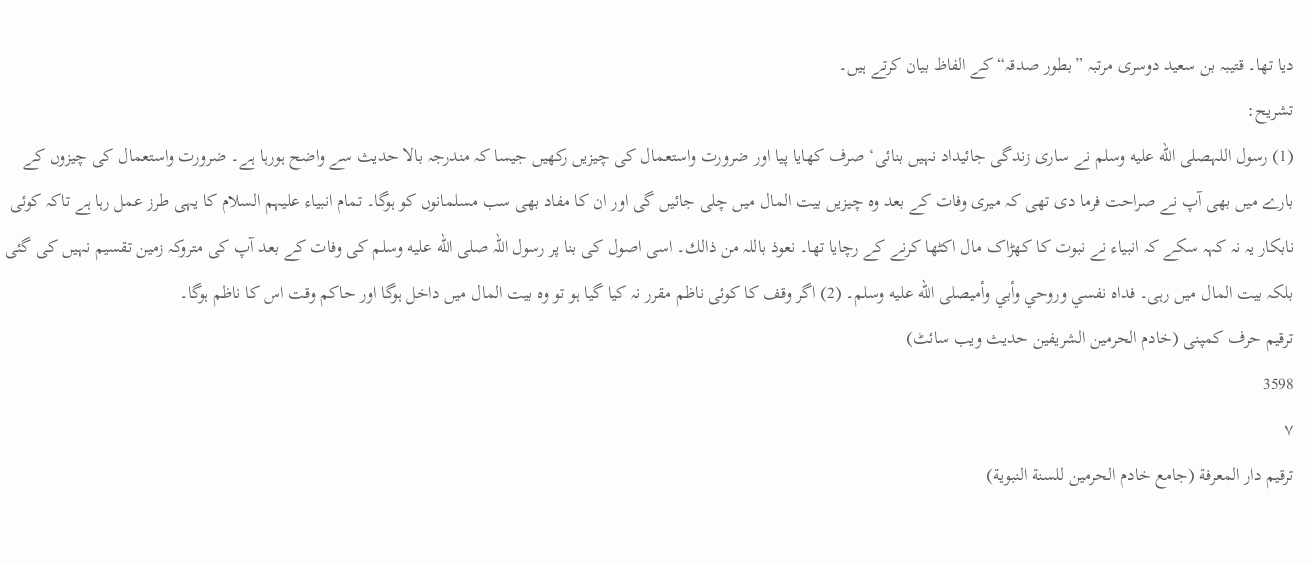دیا تھا۔ قتیبہ بن سعید دوسری مرتبہ ”بطور صدقہ“ کے الفاظ بیان کرتے ہیں۔
تشریح:
(1) رسول اللہصلى الله عليه وسلم نے ساری زندگی جائیداد نہیں بنائی‘ صرف کھایا پیا اور ضرورت واستعمال کی چیزیں رکھیں جیسا کہ مندرجہ بالا حدیث سے واضح ہورہا ہے۔ ضرورت واستعمال کی چیزوں کے بارے میں بھی آپ نے صراحت فرما دی تھی کہ میری وفات کے بعد وہ چیزیں بیت المال میں چلی جائیں گی اور ان کا مفاد بھی سب مسلمانوں کو ہوگا۔ تمام انبیاء علیہم السلام کا یہی طرز عمل رہا ہے تاکہ کوئی نابکار یہ نہ کہہ سکے کہ انبیاء نے نبوت کا کھڑاک مال اکٹھا کرنے کے رچایا تھا۔ نعوذ باللہ من ذالك۔ اسی اصول کی بنا پر رسول اللہ صلى الله عليه وسلم کی وفات کے بعد آپ کی متروکہ زمین تقسیم نہیں کی گئی بلکہ بیت المال میں رہی۔ فداہ نفسي وروحي وأبي وأميصلى الله عليه وسلم۔ (2) اگر وقف کا کوئی ناظم مقرر نہ کیا گیا ہو تو وہ بیت المال میں داخل ہوگا اور حاکم وقت اس کا ناظم ہوگا۔
ترقیم حرف کمپنی (خادم الحرمین الشریفین حدیث ویب سائٹ)
3598
٧
ترقيم دار المعرفة (جامع خادم الحرمين للسنة النبوية)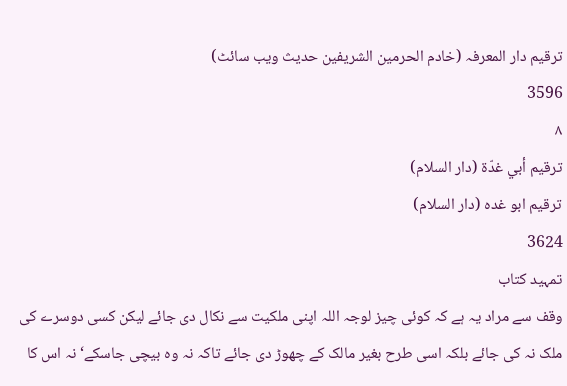ترقیم دار المعرفہ (خادم الحرمین الشریفین حدیث ویب سائٹ)
3596
٨
ترقيم أبي غدّة (دار السلام)
ترقیم ابو غدہ (دار السلام)
3624
تمہید کتاب
وقف سے مراد یہ ہے کہ کوئی چیز لوجہ اللہ اپنی ملکیت سے نکال دی جائے لیکن کسی دوسرے کی ملک نہ کی جائے بلکہ اسی طرح بغیر مالک کے چھوڑ دی جائے تاکہ نہ وہ بیچی جاسکے‘ نہ اس کا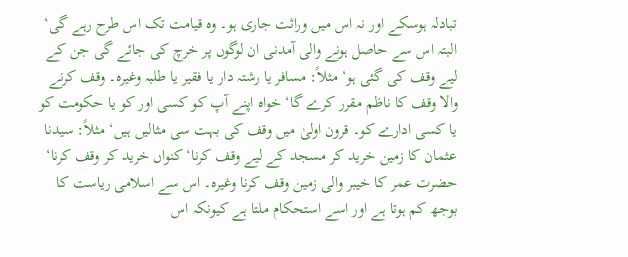تبادلہ ہوسکے اور نہ اس میں وراثت جاری ہو۔ وہ قیامت تک اس طرح رہے گی‘ البتہ اس سے حاصل ہونے والی آمدنی ان لوگوں پر خرچ کی جائے گی جن کے لیے وقف کی گئی ہو‘ مثلاً: مسافر یا رشتہ دار یا فقیر یا طلبہ وغیرہ۔ وقف کرنے والا وقف کا ناظم مقرر کرے گا‘ خواہ اپنے آپ کو کسی اور کو یا حکومت کو یا کسی ادارے کو۔ قرون اولیٰ میں وقف کی بہت سی مثالیں ہیں‘ مثلاً: سیدنا عثمان کا زمین خرید کر مسجد کے لیے وقف کرنا‘ کنواں خرید کر وقف کرنا‘ حضرت عمر کا خیبر والی زمین وقف کرنا وغیرہ۔ اس سے اسلامی ریاست کا بوجھ کم ہوتا ہے اور اسے استحکام ملتا ہے کیونکہ اس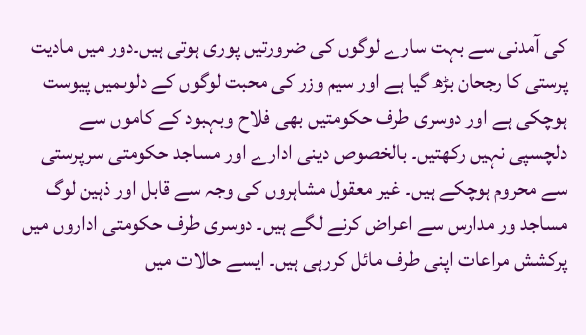کی آمدنی سے بہت سارے لوگوں کی ضرورتیں پوری ہوتی ہیں۔دور میں مادیت پرستی کا رجحان بڑھ گیا ہے اور سیم وزر کی محبت لوگوں کے دلوںمیں پیوست ہوچکی ہے اور دوسری طرف حکومتیں بھی فلاح وبہبود کے کاموں سے دلچسپی نہیں رکھتیں۔ بالخصوص دینی ادارے اور مساجد حکومتی سرپرستی سے محروم ہوچکے ہیں۔ غیر معقول مشاہروں کی وجہ سے قابل اور ذہین لوگ مساجد ور مدارس سے اعراض کرنے لگے ہیں۔ دوسری طرف حکومتی اداروں میں پرکشش مراعات اپنی طرف مائل کررہی ہیں۔ ایسے حالات میں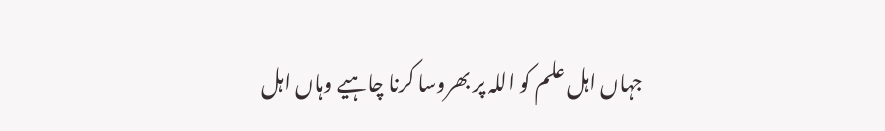جہاں اہل علم کو اللہ پر بھروسا کرنا چاہیے وہاں اہل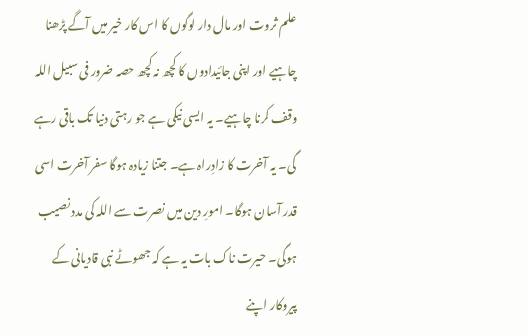علم ثروت اور مال دار لوگوں کا اس کار خیر میں آگے پڑھنا چاہیے اور اپنی جائیدادوں کا کچھ نہ کچھ حصہ ضرور فی سبیل اللہ وقف کرنا چاہیے۔ یہ ایسی نیکی ہے جو رہتی دنیا تک باقی رہے گی۔ یہ آخرت کا زادِراہ ہے۔ جتنا زیادہ ہوگا سفر آخرت اسی قدر آسان ہوگا۔ امورِ دین میں نصرت سے اللہ کی مدد نصیب ہوگی۔ حیرت ناک بات یہ ہے کہ جھوٹے نبی قادیانی کے پیروکار اپنے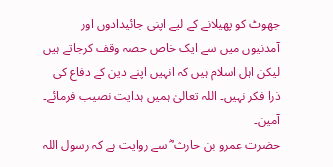جھوٹ کو پھیلانے کے لیے اپنی جائیدادوں اور آمدنیوں میں سے ایک خاص حصہ وقف کرجاتے ہیں لیکن اہل اسلام ہیں کہ انہیں اپنے دین کے دفاع کی ذرا فکر نہیں۔ اللہ تعالیٰ ہمیں ہدایت نصیب فرمائے۔ آمین۔
حضرت عمرو بن حارث ؓ سے روایت ہے کہ رسول اللہ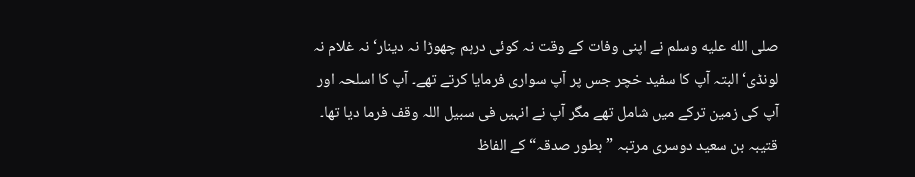صلى الله عليه وسلم نے اپنی وفات کے وقت نہ کوئی درہم چھوڑا نہ دینار‘ نہ غلام نہ لونڈی‘ البتہ آپ کا سفید خچر جس پر آپ سواری فرمایا کرتے تھے۔ آپ کا اسلحہ اور آپ کی زمین ترکے میں شامل تھے مگر آپ نے انہیں فی سبیل اللہ وقف فرما دیا تھا۔ قتیبہ بن سعید دوسری مرتبہ ”بطور صدقہ“ کے الفاظ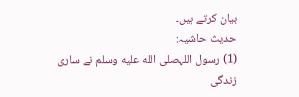بیان کرتے ہیں۔
حدیث حاشیہ:
(1) رسول اللہصلى الله عليه وسلم نے ساری زندگی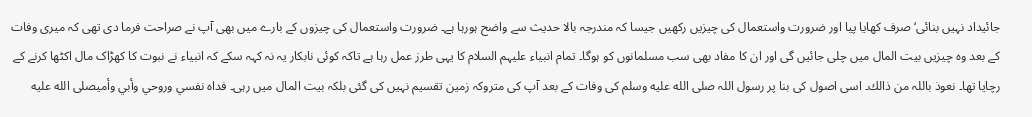جائیداد نہیں بنائی‘ صرف کھایا پیا اور ضرورت واستعمال کی چیزیں رکھیں جیسا کہ مندرجہ بالا حدیث سے واضح ہورہا ہے۔ ضرورت واستعمال کی چیزوں کے بارے میں بھی آپ نے صراحت فرما دی تھی کہ میری وفات کے بعد وہ چیزیں بیت المال میں چلی جائیں گی اور ان کا مفاد بھی سب مسلمانوں کو ہوگا۔ تمام انبیاء علیہم السلام کا یہی طرز عمل رہا ہے تاکہ کوئی نابکار یہ نہ کہہ سکے کہ انبیاء نے نبوت کا کھڑاک مال اکٹھا کرنے کے رچایا تھا۔ نعوذ باللہ من ذالك۔ اسی اصول کی بنا پر رسول اللہ صلى الله عليه وسلم کی وفات کے بعد آپ کی متروکہ زمین تقسیم نہیں کی گئی بلکہ بیت المال میں رہی۔ فداہ نفسي وروحي وأبي وأميصلى الله عليه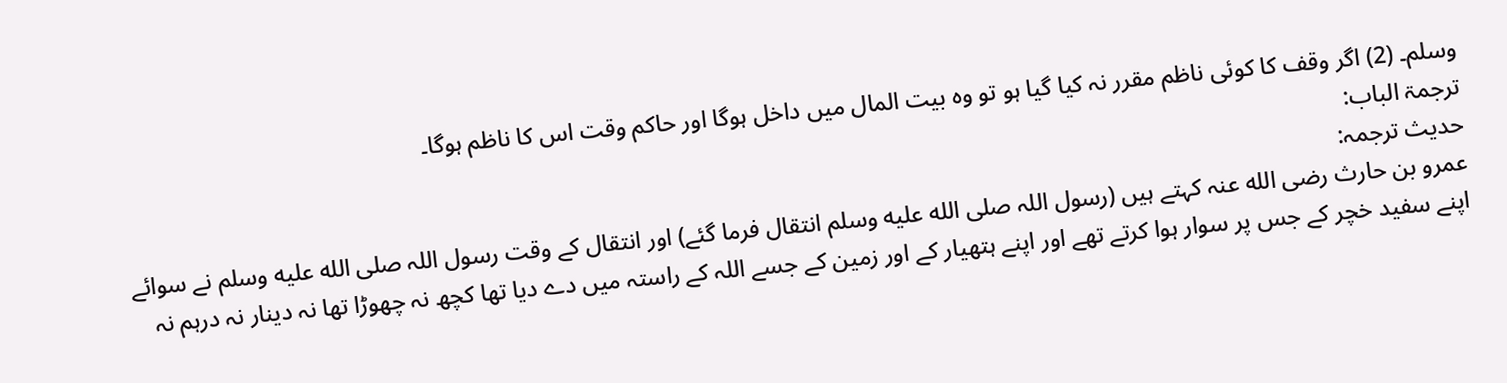وسلم۔ (2) اگر وقف کا کوئی ناظم مقرر نہ کیا گیا ہو تو وہ بیت المال میں داخل ہوگا اور حاکم وقت اس کا ناظم ہوگا۔
ترجمۃ الباب:
حدیث ترجمہ:
عمرو بن حارث رضی الله عنہ کہتے ہیں (رسول اللہ صلى الله عليه وسلم انتقال فرما گئے) اور انتقال کے وقت رسول اللہ صلى الله عليه وسلم نے سوائے اپنے سفید خچر کے جس پر سوار ہوا کرتے تھے اور اپنے ہتھیار کے اور زمین کے جسے اللہ کے راستہ میں دے دیا تھا کچھ نہ چھوڑا تھا نہ دینار نہ درہم نہ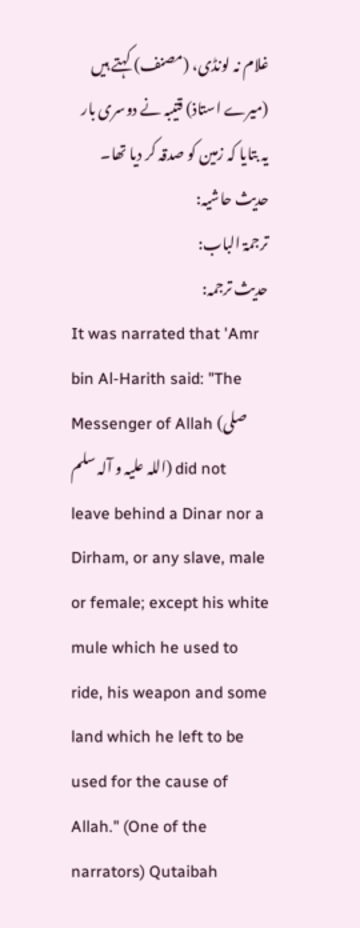غلام نہ لونڈی، (مصنف) کہتے ہیں (میرے استاذ) قتیبہ نے دوسری بار یہ بتایا کہ زمین کو صدقہ کر دیا تھا۔
حدیث حاشیہ:
ترجمۃ الباب:
حدیث ترجمہ:
It was narrated that 'Amr bin Al-Harith said: "The Messenger of Allah (صلی اللہ علیہ و آلہ سلم) did not leave behind a Dinar nor a Dirham, or any slave, male or female; except his white mule which he used to ride, his weapon and some land which he left to be used for the cause of Allah." (One of the narrators) Qutaibah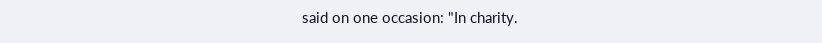said on one occasion: "In charity.